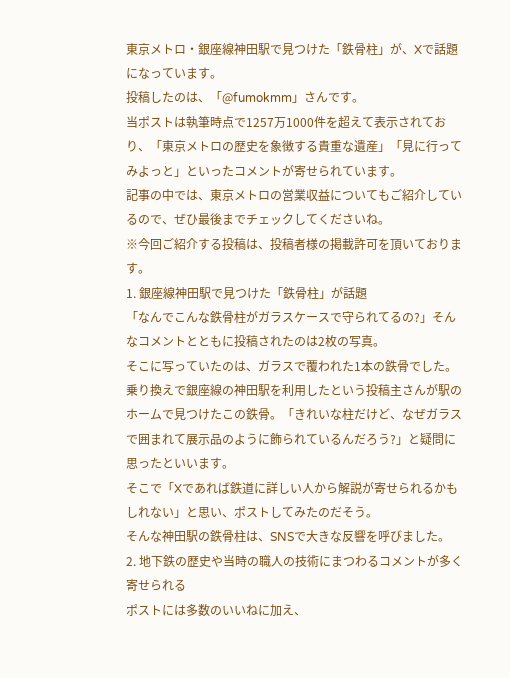東京メトロ・銀座線神田駅で見つけた「鉄骨柱」が、Xで話題になっています。
投稿したのは、「@fumokmm」さんです。
当ポストは執筆時点で1257万1000件を超えて表示されており、「東京メトロの歴史を象徴する貴重な遺産」「見に行ってみよっと」といったコメントが寄せられています。
記事の中では、東京メトロの営業収益についてもご紹介しているので、ぜひ最後までチェックしてくださいね。
※今回ご紹介する投稿は、投稿者様の掲載許可を頂いております。
1. 銀座線神田駅で見つけた「鉄骨柱」が話題
「なんでこんな鉄骨柱がガラスケースで守られてるの?」そんなコメントとともに投稿されたのは2枚の写真。
そこに写っていたのは、ガラスで覆われた1本の鉄骨でした。
乗り換えで銀座線の神田駅を利用したという投稿主さんが駅のホームで見つけたこの鉄骨。「きれいな柱だけど、なぜガラスで囲まれて展示品のように飾られているんだろう?」と疑問に思ったといいます。
そこで「Xであれば鉄道に詳しい人から解説が寄せられるかもしれない」と思い、ポストしてみたのだそう。
そんな神田駅の鉄骨柱は、SNSで大きな反響を呼びました。
2. 地下鉄の歴史や当時の職人の技術にまつわるコメントが多く寄せられる
ポストには多数のいいねに加え、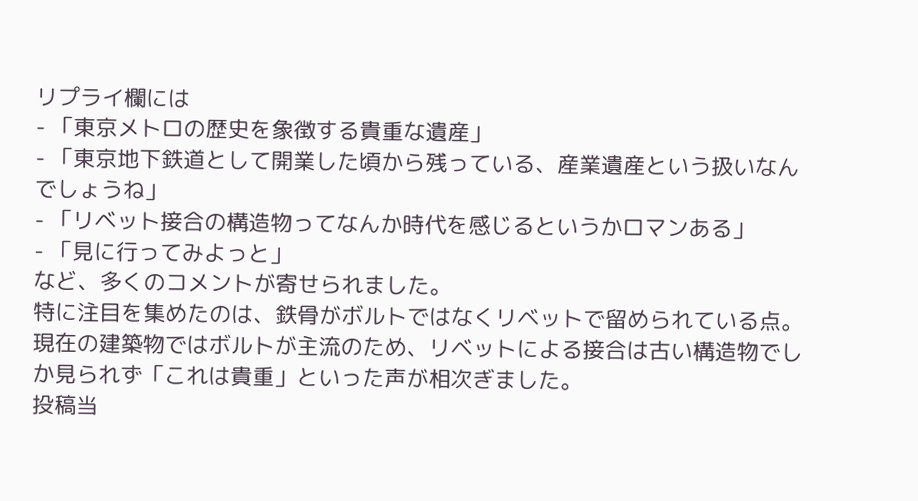リプライ欄には
- 「東京メトロの歴史を象徴する貴重な遺産」
- 「東京地下鉄道として開業した頃から残っている、産業遺産という扱いなんでしょうね」
- 「リベット接合の構造物ってなんか時代を感じるというかロマンある」
- 「見に行ってみよっと」
など、多くのコメントが寄せられました。
特に注目を集めたのは、鉄骨がボルトではなくリベットで留められている点。現在の建築物ではボルトが主流のため、リベットによる接合は古い構造物でしか見られず「これは貴重」といった声が相次ぎました。
投稿当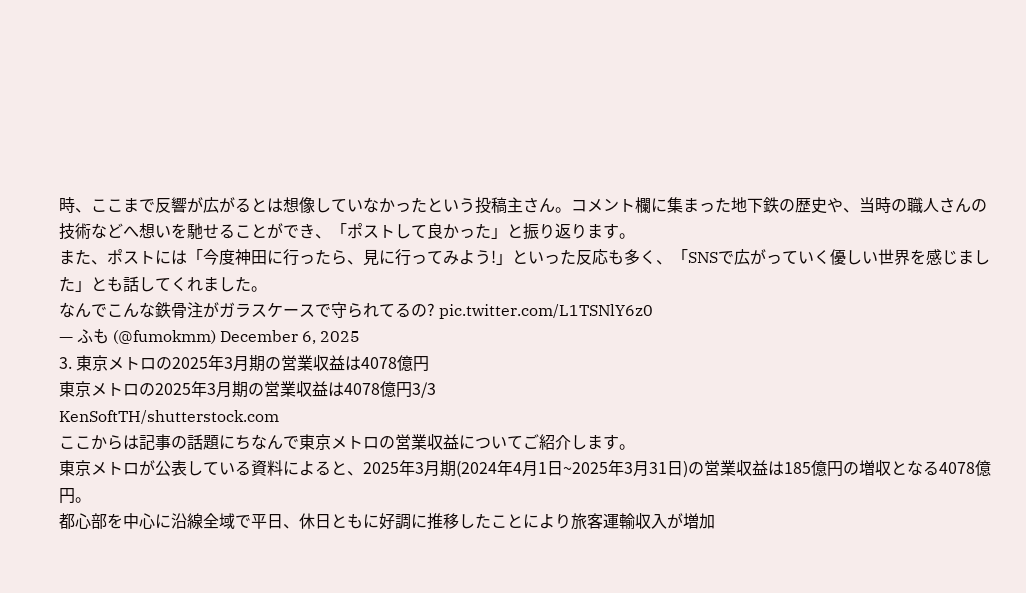時、ここまで反響が広がるとは想像していなかったという投稿主さん。コメント欄に集まった地下鉄の歴史や、当時の職人さんの技術などへ想いを馳せることができ、「ポストして良かった」と振り返ります。
また、ポストには「今度神田に行ったら、見に行ってみよう!」といった反応も多く、「SNSで広がっていく優しい世界を感じました」とも話してくれました。
なんでこんな鉄骨注がガラスケースで守られてるの? pic.twitter.com/L1TSNlY6z0
— ふも (@fumokmm) December 6, 2025
3. 東京メトロの2025年3月期の営業収益は4078億円
東京メトロの2025年3月期の営業収益は4078億円3/3
KenSoftTH/shutterstock.com
ここからは記事の話題にちなんで東京メトロの営業収益についてご紹介します。
東京メトロが公表している資料によると、2025年3月期(2024年4月1日~2025年3月31日)の営業収益は185億円の増収となる4078億円。
都心部を中心に沿線全域で平日、休日ともに好調に推移したことにより旅客運輸収入が増加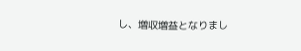し、増収増益となりまし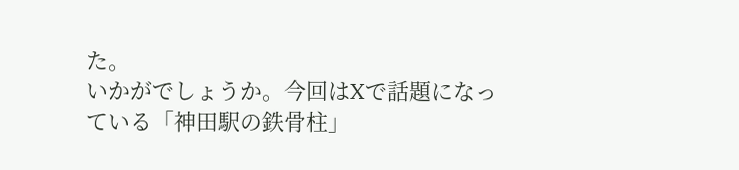た。
いかがでしょうか。今回はXで話題になっている「神田駅の鉄骨柱」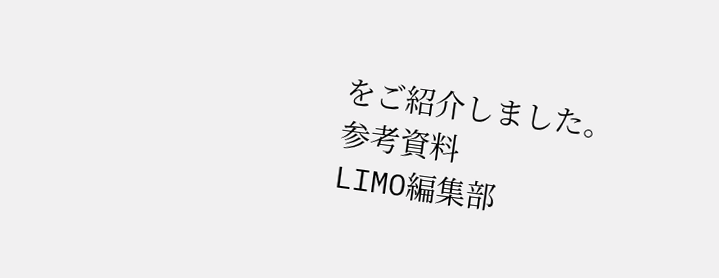をご紹介しました。
参考資料
LIMO編集部